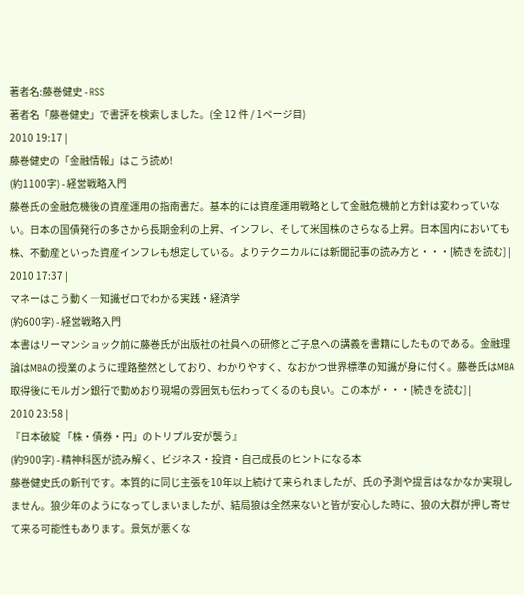著者名:藤巻健史 - RSS
著者名「藤巻健史」で書評を検索しました。(全 12 件 / 1ページ目)
2010 19:17 |
藤巻健史の「金融情報」はこう読め!
(約1100字) - 経営戦略入門
藤巻氏の金融危機後の資産運用の指南書だ。基本的には資産運用戦略として金融危機前と方針は変わっていない。日本の国債発行の多さから長期金利の上昇、インフレ、そして米国株のさらなる上昇。日本国内においても株、不動産といった資産インフレも想定している。よりテクニカルには新聞記事の読み方と・・・[続きを読む] |
2010 17:37 |
マネーはこう動く―知識ゼロでわかる実践・経済学
(約600字) - 経営戦略入門
本書はリーマンショック前に藤巻氏が出版社の社員への研修とご子息への講義を書籍にしたものである。金融理論はMBAの授業のように理路整然としており、わかりやすく、なおかつ世界標準の知識が身に付く。藤巻氏はMBA取得後にモルガン銀行で勤めおり現場の雰囲気も伝わってくるのも良い。この本が・・・[続きを読む] |
2010 23:58 |
『日本破綻 「株・債券・円」のトリプル安が襲う』
(約900字) - 精神科医が読み解く、ビジネス・投資・自己成長のヒントになる本
藤巻健史氏の新刊です。本質的に同じ主張を10年以上続けて来られましたが、氏の予測や提言はなかなか実現しません。狼少年のようになってしまいましたが、結局狼は全然来ないと皆が安心した時に、狼の大群が押し寄せて来る可能性もあります。景気が悪くな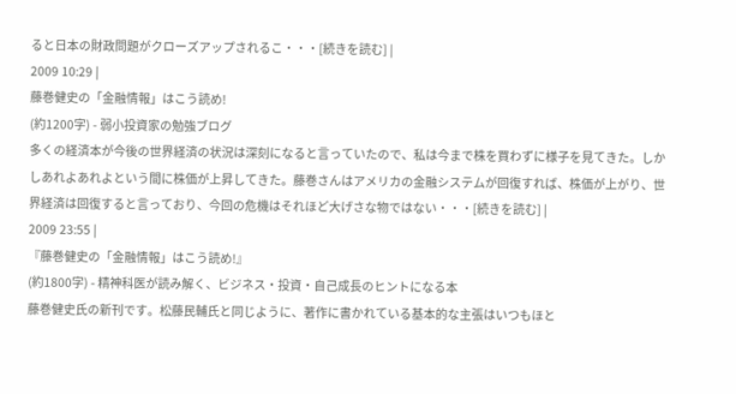ると日本の財政問題がクローズアップされるこ・・・[続きを読む] |
2009 10:29 |
藤巻健史の「金融情報」はこう読め!
(約1200字) - 弱小投資家の勉強ブログ
多くの経済本が今後の世界経済の状況は深刻になると言っていたので、私は今まで株を買わずに様子を見てきた。しかしあれよあれよという間に株価が上昇してきた。藤巻さんはアメリカの金融システムが回復すれば、株価が上がり、世界経済は回復すると言っており、今回の危機はそれほど大げさな物ではない・・・[続きを読む] |
2009 23:55 |
『藤巻健史の「金融情報」はこう読め!』
(約1800字) - 精神科医が読み解く、ビジネス・投資・自己成長のヒントになる本
藤巻健史氏の新刊です。松藤民輔氏と同じように、著作に書かれている基本的な主張はいつもほと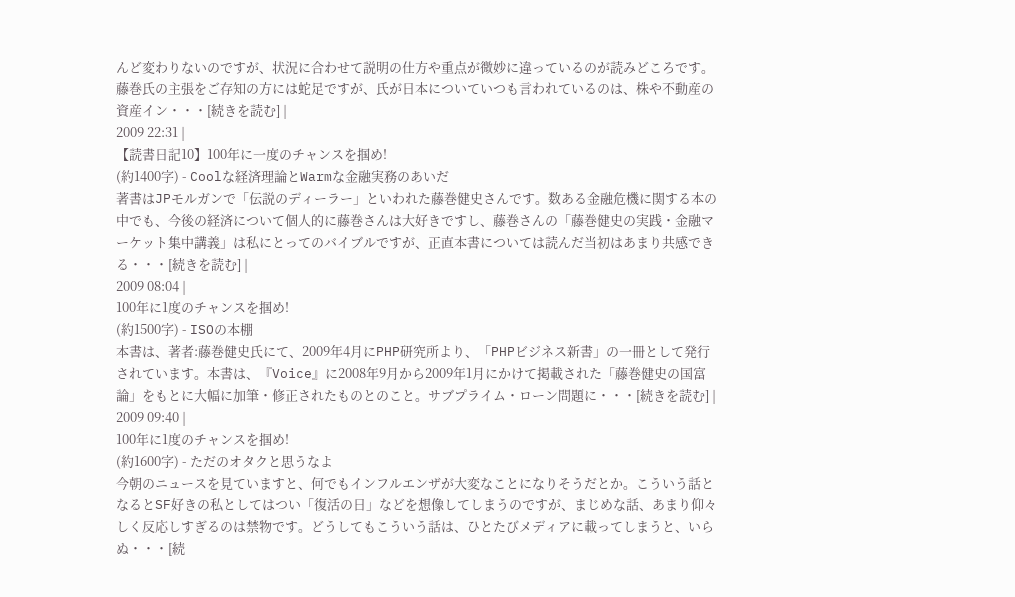んど変わりないのですが、状況に合わせて説明の仕方や重点が微妙に違っているのが読みどころです。藤巻氏の主張をご存知の方には蛇足ですが、氏が日本についていつも言われているのは、株や不動産の資産イン・・・[続きを読む] |
2009 22:31 |
【読書日記10】100年に一度のチャンスを掴め!
(約1400字) - Coolな経済理論とWarmな金融実務のあいだ
著書はJPモルガンで「伝説のディーラー」といわれた藤巻健史さんです。数ある金融危機に関する本の中でも、今後の経済について個人的に藤巻さんは大好きですし、藤巻さんの「藤巻健史の実践・金融マーケット集中講義」は私にとってのバイブルですが、正直本書については読んだ当初はあまり共感できる・・・[続きを読む] |
2009 08:04 |
100年に1度のチャンスを掴め!
(約1500字) - ISOの本棚
本書は、著者:藤巻健史氏にて、2009年4月にPHP研究所より、「PHPビジネス新書」の一冊として発行されています。本書は、『Voice』に2008年9月から2009年1月にかけて掲載された「藤巻健史の国富論」をもとに大幅に加筆・修正されたものとのこと。サブプライム・ローン問題に・・・[続きを読む] |
2009 09:40 |
100年に1度のチャンスを掴め!
(約1600字) - ただのオタクと思うなよ
今朝のニュースを見ていますと、何でもインフルエンザが大変なことになりそうだとか。こういう話となるとSF好きの私としてはつい「復活の日」などを想像してしまうのですが、まじめな話、あまり仰々しく反応しすぎるのは禁物です。どうしてもこういう話は、ひとたびメディアに載ってしまうと、いらぬ・・・[続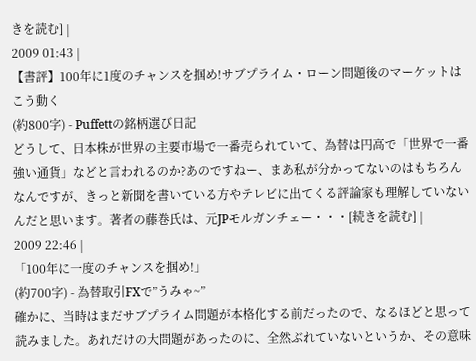きを読む] |
2009 01:43 |
【書評】100年に1度のチャンスを掴め!サブプライム・ローン問題後のマーケットはこう動く
(約800字) - Puffettの銘柄選び日記
どうして、日本株が世界の主要市場で一番売られていて、為替は円高で「世界で一番強い通貨」などと言われるのか?あのですねー、まあ私が分かってないのはもちろんなんですが、きっと新聞を書いている方やテレビに出てくる評論家も理解していないんだと思います。著者の藤巻氏は、元JPモルガンチェー・・・[続きを読む] |
2009 22:46 |
「100年に一度のチャンスを掴め!」
(約700字) - 為替取引FXで”うみゃ~”
確かに、当時はまだサブプライム問題が本格化する前だったので、なるほどと思って読みました。あれだけの大問題があったのに、全然ぶれていないというか、その意味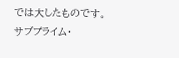では大したものです。サブプライム・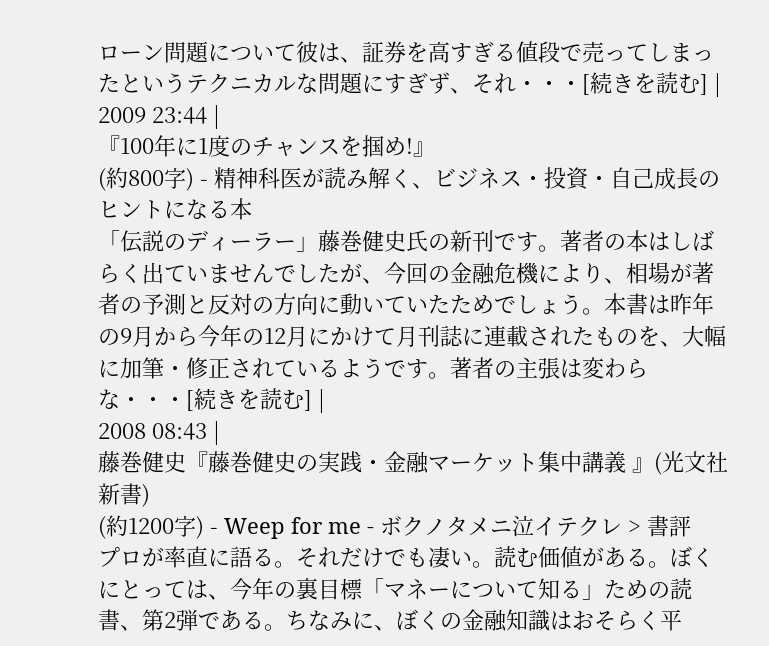ローン問題について彼は、証券を高すぎる値段で売ってしまったというテクニカルな問題にすぎず、それ・・・[続きを読む] |
2009 23:44 |
『100年に1度のチャンスを掴め!』
(約800字) - 精神科医が読み解く、ビジネス・投資・自己成長のヒントになる本
「伝説のディーラー」藤巻健史氏の新刊です。著者の本はしばらく出ていませんでしたが、今回の金融危機により、相場が著者の予測と反対の方向に動いていたためでしょう。本書は昨年の9月から今年の12月にかけて月刊誌に連載されたものを、大幅に加筆・修正されているようです。著者の主張は変わらな・・・[続きを読む] |
2008 08:43 |
藤巻健史『藤巻健史の実践・金融マーケット集中講義 』(光文社新書)
(約1200字) - Weep for me - ボクノタメニ泣イテクレ > 書評
プロが率直に語る。それだけでも凄い。読む価値がある。ぼくにとっては、今年の裏目標「マネーについて知る」ための読書、第2弾である。ちなみに、ぼくの金融知識はおそらく平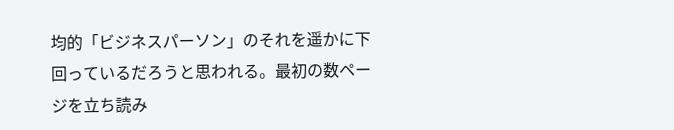均的「ビジネスパーソン」のそれを遥かに下回っているだろうと思われる。最初の数ページを立ち読み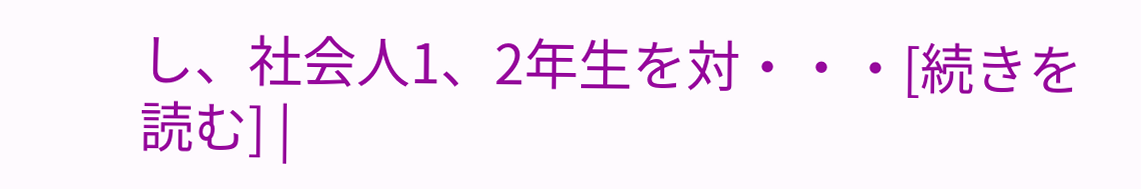し、社会人1、2年生を対・・・[続きを読む] |